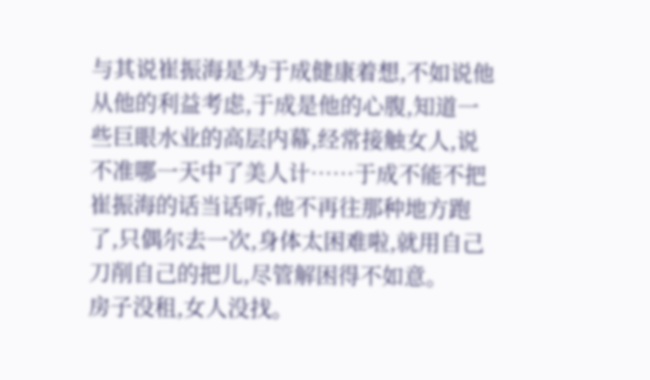与其说崔振海是为于成健康着想,不如说他从他的利益考虑,于成是他的心腹,知道一些巨眼水业的高层内幕,经常接触女人,说不准哪一天中了美人计……于成不能不把崔振海的话当话听,他不再往那种地方跑了,只偶尔去一次,身体太困难啦,就用自己刀削自己的把儿,尽管解困得不如意。
房子没租,女人没找。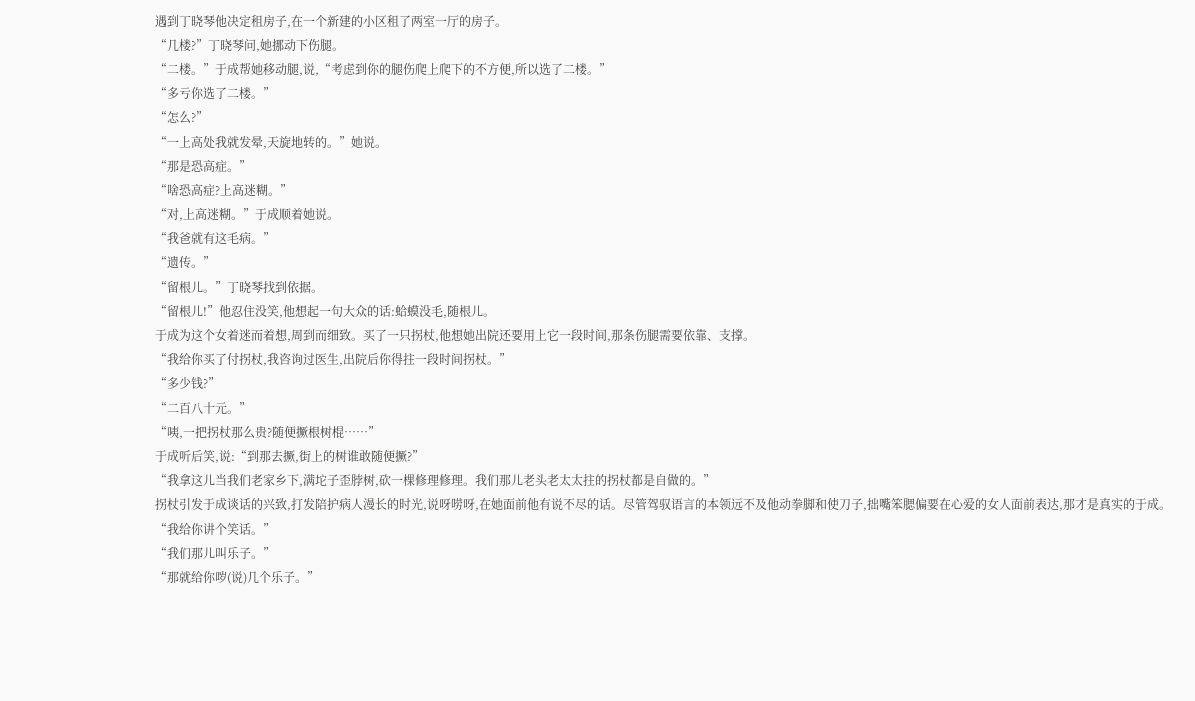遇到丁晓琴他决定租房子,在一个新建的小区租了两室一厅的房子。
“几楼?”丁晓琴问,她挪动下伤腿。
“二楼。”于成帮她移动腿,说,“考虑到你的腿伤爬上爬下的不方便,所以选了二楼。”
“多亏你选了二楼。”
“怎么?”
“一上高处我就发晕,天旋地转的。”她说。
“那是恐高症。”
“啥恐高症?上高迷糊。”
“对,上高迷糊。”于成顺着她说。
“我爸就有这毛病。”
“遗传。”
“留根儿。”丁晓琴找到依据。
“留根儿!”他忍住没笑,他想起一句大众的话:蛤蟆没毛,随根儿。
于成为这个女着迷而着想,周到而细致。买了一只拐杖,他想她出院还要用上它一段时间,那条伤腿需要依靠、支撑。
“我给你买了付拐杖,我咨询过医生,出院后你得拄一段时间拐杖。”
“多少钱?”
“二百八十元。”
“咦,一把拐杖那么贵?随便撅根树棍……”
于成听后笑,说:“到那去撅,街上的树谁敢随便撅?”
“我拿这儿当我们老家乡下,满坨子歪脖树,砍一棵修理修理。我们那儿老头老太太拄的拐杖都是自做的。”
拐杖引发于成谈话的兴致,打发陪护病人漫长的时光,说呀唠呀,在她面前他有说不尽的话。尽管驾驭语言的本领远不及他动拳脚和使刀子,拙嘴笨腮偏要在心爱的女人面前表达,那才是真实的于成。
“我给你讲个笑话。”
“我们那儿叫乐子。”
“那就给你哕(说)几个乐子。”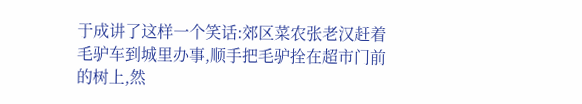于成讲了这样一个笑话:郊区菜农张老汉赶着毛驴车到城里办事,顺手把毛驴拴在超市门前的树上,然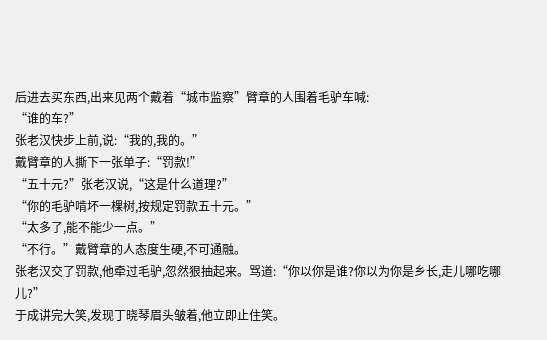后进去买东西,出来见两个戴着“城市监察”臂章的人围着毛驴车喊:
“谁的车?”
张老汉快步上前,说:“我的,我的。”
戴臂章的人撕下一张单子:“罚款!”
“五十元?”张老汉说,“这是什么道理?”
“你的毛驴啃坏一棵树,按规定罚款五十元。”
“太多了,能不能少一点。”
“不行。”戴臂章的人态度生硬,不可通融。
张老汉交了罚款,他牵过毛驴,忽然狠抽起来。骂道:“你以你是谁?你以为你是乡长,走儿哪吃哪儿?”
于成讲完大笑,发现丁晓琴眉头皱着,他立即止住笑。